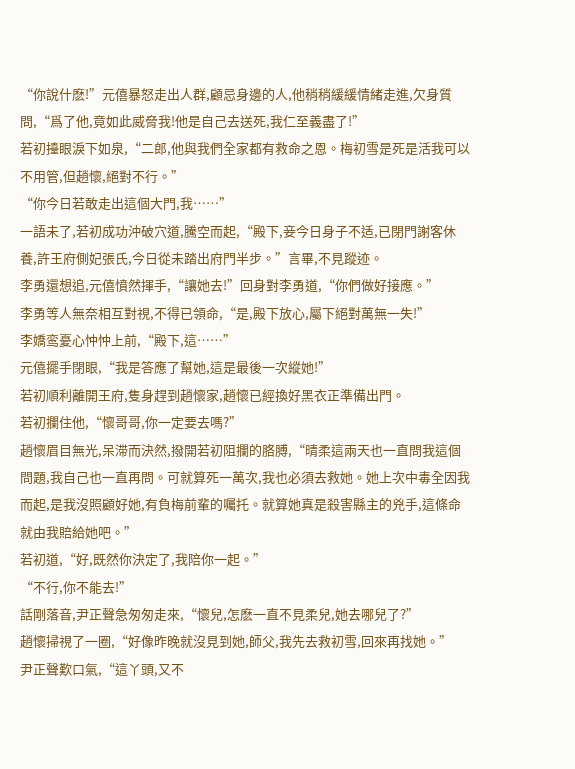“你說什麽!”元僖暴怒走出人群,顧忌身邊的人,他稍稍緩緩情緒走進,欠身質問,“爲了他,竟如此威脅我!他是自己去送死,我仁至義盡了!”
若初擡眼淚下如泉,“二郎,他與我們全家都有救命之恩。梅初雪是死是活我可以不用管,但趙懷,絕對不行。”
“你今日若敢走出這個大門,我……”
一語未了,若初成功沖破穴道,騰空而起,“殿下,妾今日身子不适,已閉門謝客休養,許王府側妃張氏,今日從未踏出府門半步。”言畢,不見蹤迹。
李勇還想追,元僖憤然揮手,“讓她去!”回身對李勇道,“你們做好接應。”
李勇等人無奈相互對視,不得已領命,“是,殿下放心,屬下絕對萬無一失!”
李嬌鸾憂心忡忡上前,“殿下,這……”
元僖擺手閉眼,“我是答應了幫她,這是最後一次縱她!”
若初順利離開王府,隻身趕到趙懷家,趙懷已經換好黑衣正準備出門。
若初攔住他,“懷哥哥,你一定要去嗎?”
趙懷眉目無光,呆滞而決然,撥開若初阻攔的胳膊,“晴柔這兩天也一直問我這個問題,我自己也一直再問。可就算死一萬次,我也必須去救她。她上次中毒全因我而起,是我沒照顧好她,有負梅前輩的囑托。就算她真是殺害縣主的兇手,這條命就由我賠給她吧。”
若初道,“好,既然你決定了,我陪你一起。”
“不行,你不能去!”
話剛落音,尹正聲急匆匆走來,“懷兒,怎麽一直不見柔兒,她去哪兒了?”
趙懷掃視了一圈,“好像昨晚就沒見到她,師父,我先去救初雪,回來再找她。”
尹正聲歎口氣,“這丫頭,又不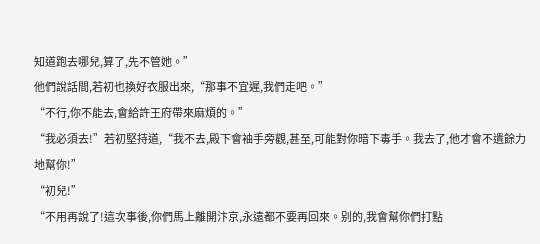知道跑去哪兒,算了,先不管她。”
他們說話間,若初也換好衣服出來,“那事不宜遲,我們走吧。”
“不行,你不能去,會給許王府帶來麻煩的。”
“我必須去!”若初堅持道,“我不去,殿下會袖手旁觀,甚至,可能對你暗下毒手。我去了,他才會不遺餘力地幫你!”
“初兒!”
“不用再說了!這次事後,你們馬上離開汴京,永遠都不要再回來。别的,我會幫你們打點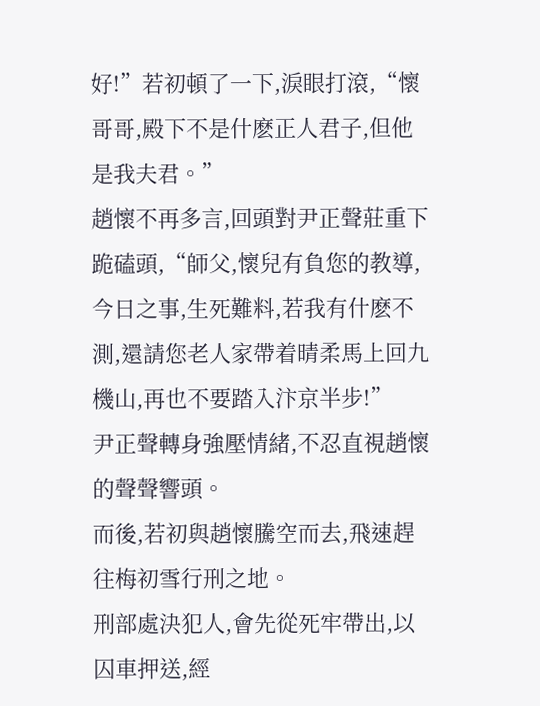好!”若初頓了一下,淚眼打滾,“懷哥哥,殿下不是什麽正人君子,但他是我夫君。”
趙懷不再多言,回頭對尹正聲莊重下跪磕頭,“師父,懷兒有負您的教導,今日之事,生死難料,若我有什麽不測,還請您老人家帶着晴柔馬上回九機山,再也不要踏入汴京半步!”
尹正聲轉身強壓情緒,不忍直視趙懷的聲聲響頭。
而後,若初與趙懷騰空而去,飛速趕往梅初雪行刑之地。
刑部處決犯人,會先從死牢帶出,以囚車押送,經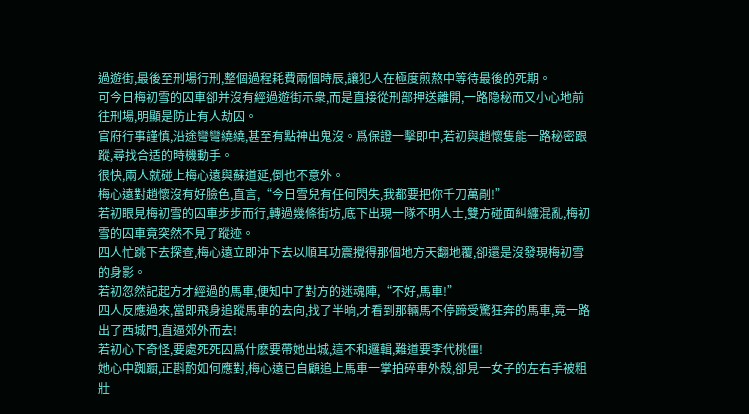過遊街,最後至刑場行刑,整個過程耗費兩個時辰,讓犯人在極度煎熬中等待最後的死期。
可今日梅初雪的囚車卻并沒有經過遊街示衆,而是直接從刑部押送離開,一路隐秘而又小心地前往刑場,明顯是防止有人劫囚。
官府行事謹慎,沿途彎彎繞繞,甚至有點神出鬼沒。爲保證一擊即中,若初與趙懷隻能一路秘密跟蹤,尋找合适的時機動手。
很快,兩人就碰上梅心遠與蘇道延,倒也不意外。
梅心遠對趙懷沒有好臉色,直言,“今日雪兒有任何閃失,我都要把你千刀萬剮!”
若初眼見梅初雪的囚車步步而行,轉過幾條街坊,底下出現一隊不明人士,雙方碰面糾纏混亂,梅初雪的囚車竟突然不見了蹤迹。
四人忙跳下去探查,梅心遠立即沖下去以順耳功震攪得那個地方天翻地覆,卻還是沒發現梅初雪的身影。
若初忽然記起方才經過的馬車,便知中了對方的迷魂陣,“不好,馬車!”
四人反應過來,當即飛身追蹤馬車的去向,找了半晌,才看到那輛馬不停蹄受驚狂奔的馬車,竟一路出了西城門,直逼郊外而去!
若初心下奇怪,要處死死囚爲什麽要帶她出城,這不和邏輯,難道要李代桃僵!
她心中踟蹰,正斟酌如何應對,梅心遠已自顧追上馬車一掌拍碎車外殼,卻見一女子的左右手被粗壯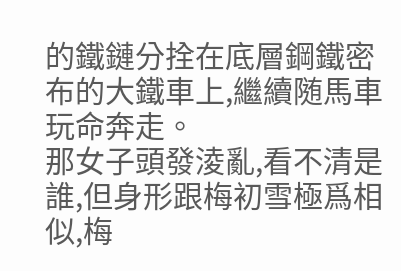的鐵鏈分拴在底層鋼鐵密布的大鐵車上,繼續随馬車玩命奔走。
那女子頭發淩亂,看不清是誰,但身形跟梅初雪極爲相似,梅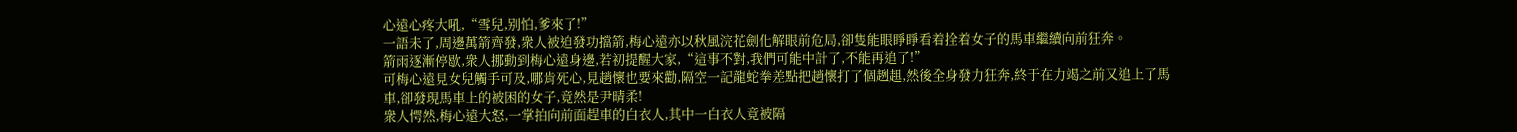心遠心疼大吼,“雪兒,别怕,爹來了!”
一語未了,周邊萬箭齊發,衆人被迫發功擋箭,梅心遠亦以秋風浣花劍化解眼前危局,卻隻能眼睜睜看着拴着女子的馬車繼續向前狂奔。
箭雨逐漸停歇,衆人挪動到梅心遠身邊,若初提醒大家,“這事不對,我們可能中計了,不能再追了!”
可梅心遠見女兒觸手可及,哪肯死心,見趙懷也要來勸,隔空一記龍蛇拳差點把趙懷打了個趔趄,然後全身發力狂奔,終于在力竭之前又追上了馬車,卻發現馬車上的被困的女子,竟然是尹晴柔!
衆人愕然,梅心遠大怒,一掌拍向前面趕車的白衣人,其中一白衣人竟被隔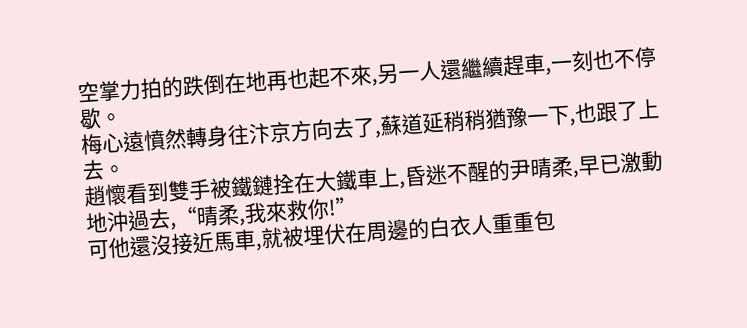空掌力拍的跌倒在地再也起不來,另一人還繼續趕車,一刻也不停歇。
梅心遠憤然轉身往汴京方向去了,蘇道延稍稍猶豫一下,也跟了上去。
趙懷看到雙手被鐵鏈拴在大鐵車上,昏迷不醒的尹晴柔,早已激動地沖過去,“晴柔,我來救你!”
可他還沒接近馬車,就被埋伏在周邊的白衣人重重包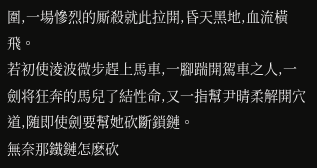圍,一場慘烈的厮殺就此拉開,昏天黑地,血流橫飛。
若初使淩波微步趕上馬車,一腳踹開駕車之人,一劍将狂奔的馬兒了結性命,又一指幫尹晴柔解開穴道,随即使劍要幫她砍斷鎖鏈。
無奈那鐵鏈怎麽砍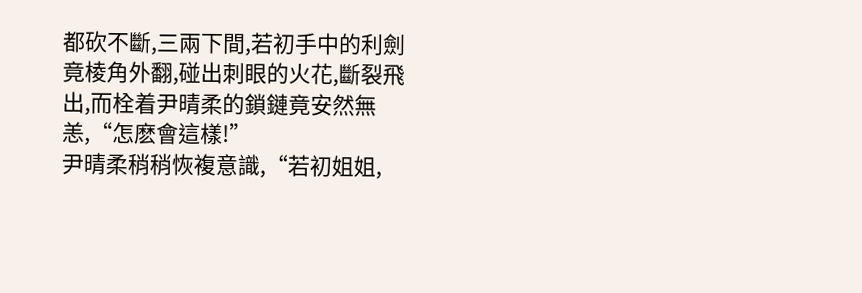都砍不斷,三兩下間,若初手中的利劍竟棱角外翻,碰出刺眼的火花,斷裂飛出,而栓着尹晴柔的鎖鏈竟安然無恙,“怎麽會這樣!”
尹晴柔稍稍恢複意識,“若初姐姐,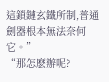這鎖鏈玄鐵所制,普通劍器根本無法奈何它。”
“那怎麽辦呢?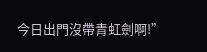今日出門沒帶青虹劍啊!”